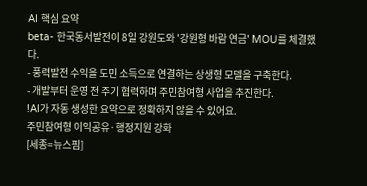AI 핵심 요약
beta- 한국동서발전이 8일 강원도와 '강원형 바람 연금' MOU를 체결했다.
- 풍력발전 수익을 도민 소득으로 연결하는 상생형 모델을 구축한다.
- 개발부터 운영 전 주기 협력하며 주민참여형 사업을 추진한다.
!AI가 자동 생성한 요약으로 정확하지 않을 수 있어요.
주민참여형 이익공유·행정지원 강화
[세종=뉴스핌]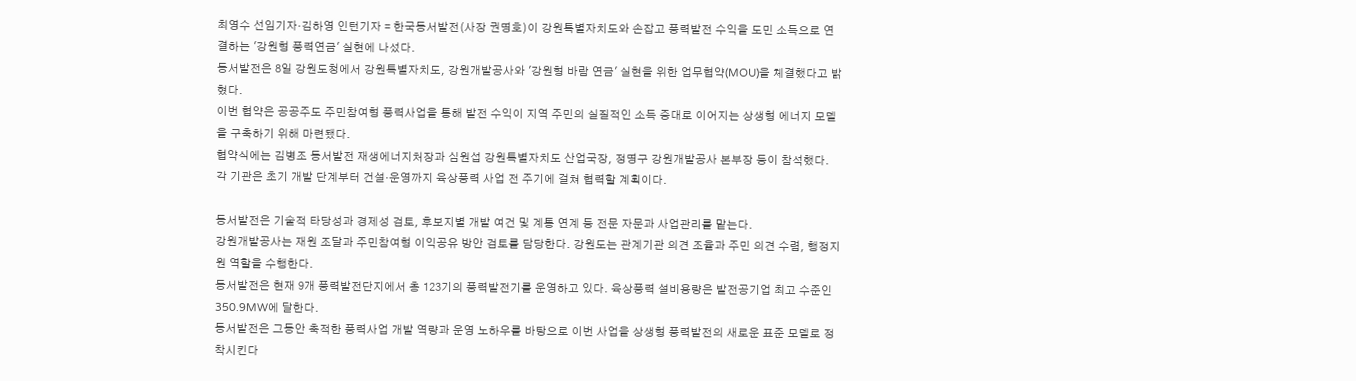최영수 선임기자·김하영 인턴기자 = 한국동서발전(사장 권명호)이 강원특별자치도와 손잡고 풍력발전 수익을 도민 소득으로 연결하는 '강원형 풍력연금' 실현에 나섰다.
동서발전은 8일 강원도청에서 강원특별자치도, 강원개발공사와 '강원형 바람 연금' 실현을 위한 업무협약(MOU)을 체결했다고 밝혔다.
이번 협약은 공공주도 주민참여형 풍력사업을 통해 발전 수익이 지역 주민의 실질적인 소득 증대로 이어지는 상생형 에너지 모델을 구축하기 위해 마련됐다.
협약식에는 김병조 동서발전 재생에너지처장과 심원섭 강원특별자치도 산업국장, 정명구 강원개발공사 본부장 등이 참석했다.
각 기관은 초기 개발 단계부터 건설·운영까지 육상풍력 사업 전 주기에 걸쳐 협력할 계획이다.

동서발전은 기술적 타당성과 경제성 검토, 후보지별 개발 여건 및 계통 연계 등 전문 자문과 사업관리를 맡는다.
강원개발공사는 재원 조달과 주민참여형 이익공유 방안 검토를 담당한다. 강원도는 관계기관 의견 조율과 주민 의견 수렴, 행정지원 역할을 수행한다.
동서발전은 현재 9개 풍력발전단지에서 총 123기의 풍력발전기를 운영하고 있다. 육상풍력 설비용량은 발전공기업 최고 수준인 350.9MW에 달한다.
동서발전은 그동안 축적한 풍력사업 개발 역량과 운영 노하우를 바탕으로 이번 사업을 상생형 풍력발전의 새로운 표준 모델로 정착시킨다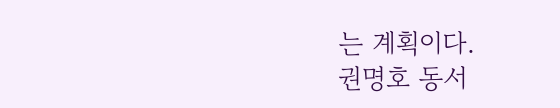는 계획이다.
권명호 동서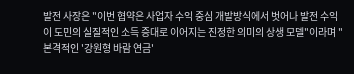발전 사장은 "이번 협약은 사업자 수익 중심 개발방식에서 벗어나 발전 수익이 도민의 실질적인 소득 증대로 이어지는 진정한 의미의 상생 모델"이라며 "본격적인 '강원형 바람 연금'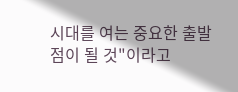시대를 여는 중요한 출발점이 될 것"이라고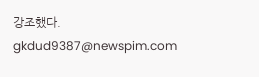강조했다.
gkdud9387@newspim.com